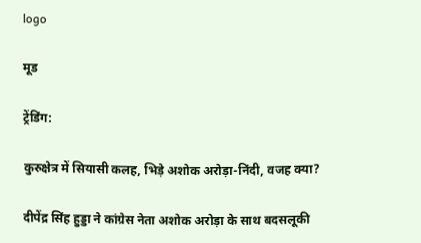logo

मूड

ट्रेंडिंग:

कुरुक्षेत्र में सियासी कलह, भिड़े अशोक अरोड़ा-निंदी, वजह क्या?

दीपेंद्र सिंह हुड्डा ने कांग्रेस नेता अशोक अरोड़ा के साथ बदसलूकी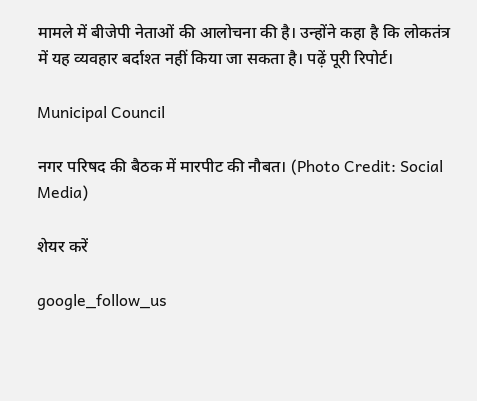मामले में बीजेपी नेताओं की आलोचना की है। उन्होंने कहा है कि लोकतंत्र में यह व्यवहार बर्दाश्त नहीं किया जा सकता है। पढ़ें पूरी रिपोर्ट।

Municipal Council

नगर परिषद की बैठक में मारपीट की नौबत। (Photo Credit: Social Media)

शेयर करें

google_follow_us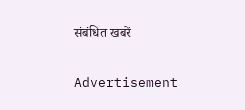संबंधित खबरें

Advertisement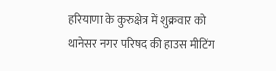हरियाणा के कुरुक्षेत्र में शुक्रवार को थानेसर नगर परिषद की हाउस मीटिंग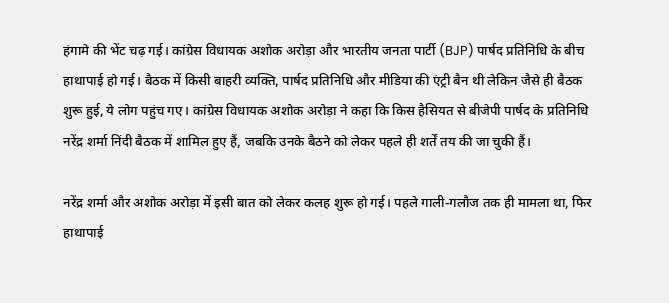हंगामे की भेंट चढ़ गई। कांग्रेस विधायक अशोक अरोड़ा और भारतीय जनता पार्टी (BJP) पार्षद प्रतिनिधि के बीच हाथापाई हो गई। बैठक में किसी बाहरी व्यक्ति, पार्षद प्रतिनिधि और मीडिया की एंट्री बैन थी लेकिन जैसे ही बैठक शुरू हुई, ये लोग पहुंच गए। कांग्रेस विधायक अशोक अरोड़ा ने कहा कि किस हैसियत से बीजेपी पार्षद के प्रतिनिधि नरेंद्र शर्मा निंदी बैठक में शामिल हुए हैं, जबकि उनके बैठने को लेकर पहले ही शर्तें तय की जा चुकी हैं।

नरेंद्र शर्मा और अशोक अरोड़ा में इसी बात को लेकर कलह शुरू हो गई। पहले गाली-गलौज तक ही मामला था, फिर हाथापाई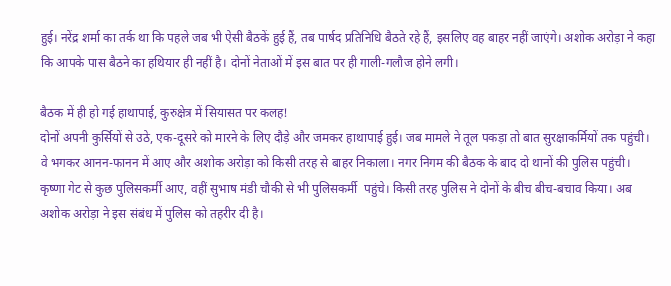हुई। नरेंद्र शर्मा का तर्क था कि पहले जब भी ऐसी बैठकें हुई हैं, तब पार्षद प्रतिनिधि बैठते रहे हैं, इसलिए वह बाहर नहीं जाएंगे। अशोक अरोड़ा ने कहा कि आपके पास बैठने का हथियार ही नहीं है। दोनों नेताओं में इस बात पर ही गाली-गलौज होने लगी।

बैठक में ही हो गई हाथापाई, कुरुक्षेत्र में सियासत पर कलह!
दोनों अपनी कुर्सियों से उठे, एक-दूसरे को मारने के लिए दौड़े और जमकर हाथापाई हुई। जब मामले ने तूल पकड़ा तो बात सुरक्षाकर्मियों तक पहुंची। वे भगकर आनन-फानन में आए और अशोक अरोड़ा को किसी तरह से बाहर निकाला। नगर निगम की बैठक के बाद दो थानों की पुलिस पहुंची। कृष्णा गेट से कुछ पुलिसकर्मी आए, वहीं सुभाष मंडी चौकी से भी पुलिसकर्मी  पहुंचे। किसी तरह पुलिस ने दोनों के बीच बीच-बचाव किया। अब अशोक अरोड़ा ने इस संबंध में पुलिस को तहरीर दी है।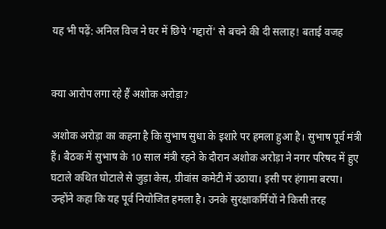यह भी पढ़ें: अनिल विज ने घर में छिपे 'गद्दारों' से बचने की दी सलाह! बताई वजह


क्या आरोप लगा रहे हैं अशोक अरोड़ा?

अशोक अरोड़ा का कहना है कि सुभाष सुधा के इशारे पर हमला हुआ है। सुभाष पूर्व मंत्री हैं। बैठक में सुभाष के 10 साल मंत्री रहने के दौरान अशोक अरोड़ा ने नगर परिषद में हुए घटाले कथित घोटाले से जुड़ा केस, ग्रीवांस कमेटी में उठाया। इसी पर हंगामा बरपा।  उन्होंने कहा कि यह पूर्व नियोजित हमला है। उनके सुरक्षाकर्मियों ने किसी तरह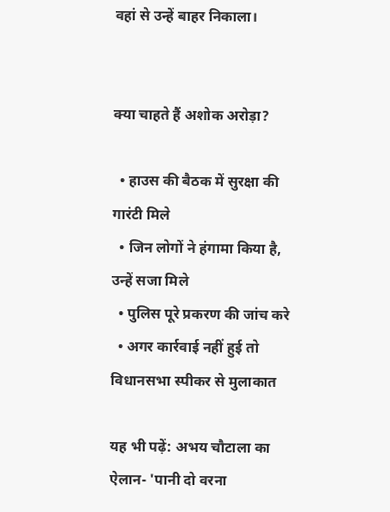वहां से उन्हें बाहर निकाला।


क्या चाहते हैं अशोक अरोड़ा?

  • हाउस की बैठक में सुरक्षा की गारंटी मिले
  • जिन लोगों ने हंगामा किया है, उन्हें सजा मिले
  • पुलिस पूरे प्रकरण की जांच करे
  • अगर कार्रवाई नहीं हुई तो विधानसभा स्पीकर से मुलाकात

यह भी पढ़ें: अभय चौटाला का ऐलान- 'पानी दो वरना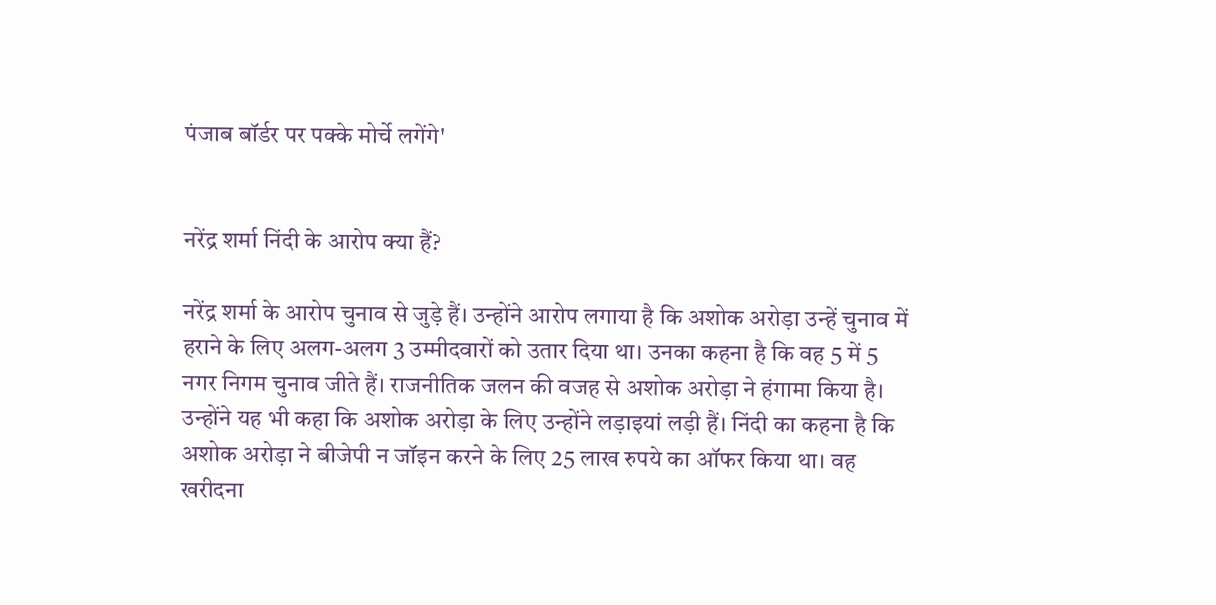पंजाब बॉर्डर पर पक्के मोर्चे लगेंगे'


नरेंद्र शर्मा निंदी के आरोप क्या हैं?

नरेंद्र शर्मा के आरोप चुनाव से जुड़े हैं। उन्होंने आरोप लगाया है कि अशोक अरोड़ा उन्हें चुनाव में हराने के लिए अलग-अलग 3 उम्मीदवारों को उतार दिया था। उनका कहना है कि वह 5 में 5 नगर निगम चुनाव जीते हैं। राजनीतिक जलन की वजह से अशोक अरोड़ा ने हंगामा किया है। उन्होंने यह भी कहा कि अशोक अरोड़ा के लिए उन्होंने लड़ाइयां लड़ी हैं। निंदी का कहना है कि अशोक अरोड़ा ने बीजेपी न जॉइन करने के लिए 25 लाख रुपये का ऑफर किया था। वह खरीदना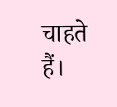चाहते हैं।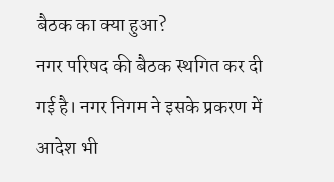बैठक का क्या हुआ?
नगर परिषद की बैठक स्थगित कर दी गई है। नगर निगम ने इसके प्रकरण में आदेश भी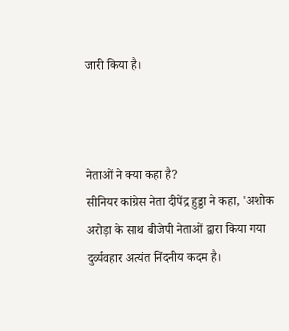जारी किया है।



नेताओं ने क्या कहा है?
सीनियर कांग्रेस नेता दीपेंद्र हुड्डा ने कहा, 'अशोक अरोड़ा के साथ बीजेपी नेताओं द्वारा किया गया दुर्व्यवहार अत्यंत निंदनीय कदम है।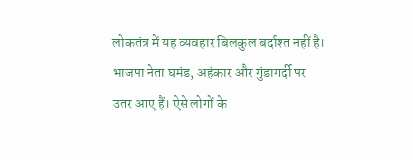लोकतंत्र में यह व्यवहार बिलकुल बर्दाश्त नहीं है। भाजपा नेता घमंड, अहंकार और गुंडागर्दी पर उतर आए हैं। ऐसे लोगों के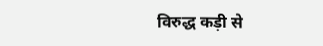विरुद्ध कड़ी से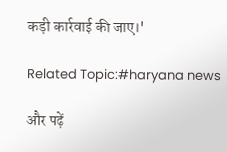कड़ी कार्रवाई की जाए।'

Related Topic:#haryana news

और पढ़ें